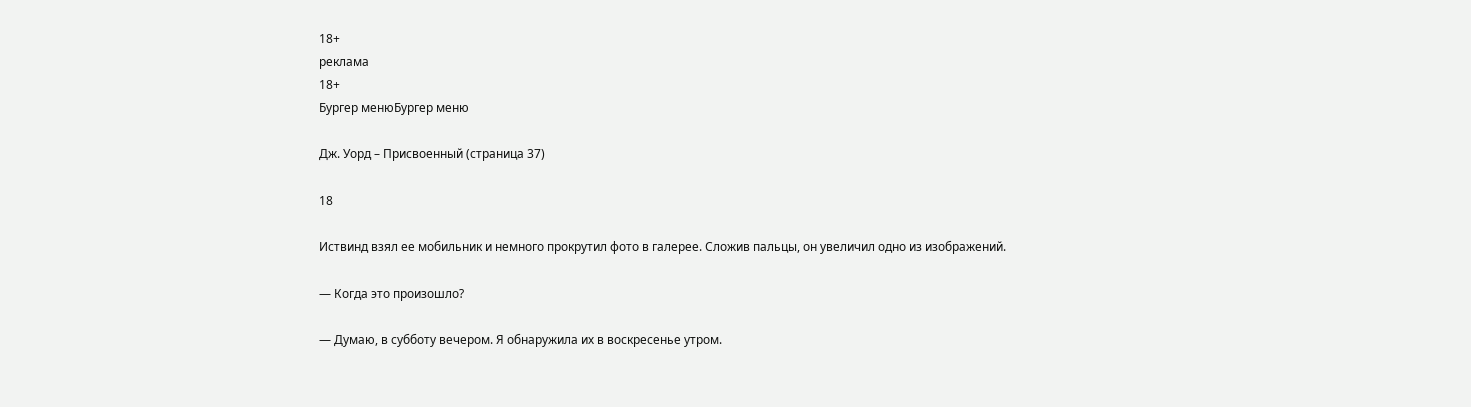18+
реклама
18+
Бургер менюБургер меню

Дж. Уорд – Присвоенный (страница 37)

18

Иствинд взял ее мобильник и немного прокрутил фото в галерее. Сложив пальцы, он увеличил одно из изображений.

— Когда это произошло?

— Думаю, в субботу вечером. Я обнаружила их в воскресенье утром.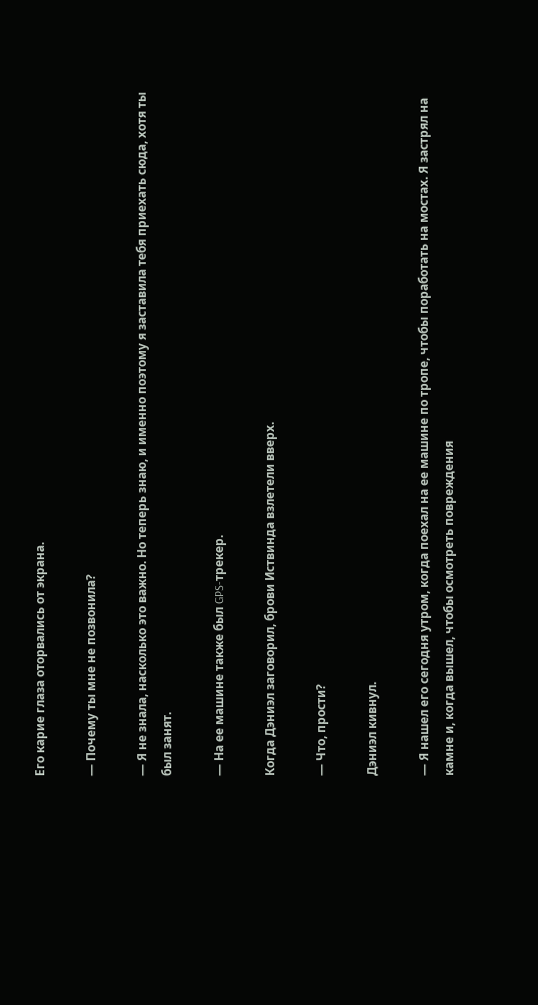Его карие глаза оторвались от экрана.

— Почему ты мне не позвонила?

— Я не знала, насколько это важно. Но теперь знаю, и именно поэтому я заставила тебя приехать сюда, хотя ты был занят.

— На ее машине также был GPS-трекер.

Когда Дэниэл заговорил, брови Иствинда взлетели вверх.

— Что, прости?

Дэниэл кивнул.

— Я нашел его сегодня утром, когда поехал на ее машине по тропе, чтобы поработать на мостах. Я застрял на камне и, когда вышел, чтобы осмотреть повреждения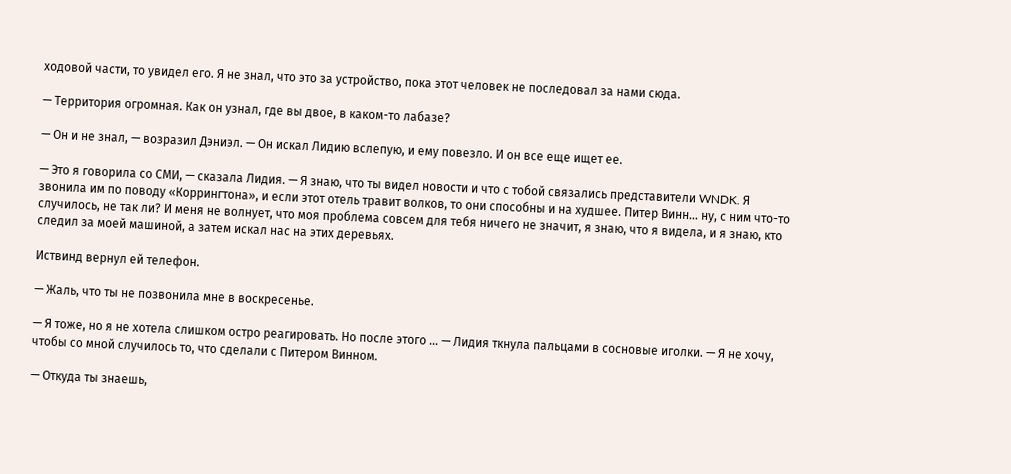ходовой части, то увидел его. Я не знал, что это за устройство, пока этот человек не последовал за нами сюда.

— Территория огромная. Как он узнал, где вы двое, в каком-то лабазе?

— Он и не знал, — возразил Дэниэл. — Он искал Лидию вслепую, и ему повезло. И он все еще ищет ее.

— Это я говорила со СМИ, — сказала Лидия. — Я знаю, что ты видел новости и что с тобой связались представители WNDK. Я звонила им по поводу «Коррингтона», и если этот отель травит волков, то они способны и на худшее. Питер Винн… ну, с ним что-то случилось, не так ли? И меня не волнует, что моя проблема совсем для тебя ничего не значит, я знаю, что я видела, и я знаю, кто следил за моей машиной, а затем искал нас на этих деревьях.

Иствинд вернул ей телефон.

— Жаль, что ты не позвонила мне в воскресенье.

— Я тоже, но я не хотела слишком остро реагировать. Но после этого … — Лидия ткнула пальцами в сосновые иголки. — Я не хочу, чтобы со мной случилось то, что сделали с Питером Винном.

— Откуда ты знаешь,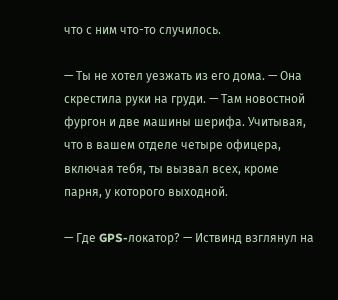что с ним что-то случилось.

— Ты не хотел уезжать из его дома. — Она скрестила руки на груди. — Там новостной фургон и две машины шерифа. Учитывая, что в вашем отделе четыре офицера, включая тебя, ты вызвал всех, кроме парня, у которого выходной.

— Где GPS-локатор? — Иствинд взглянул на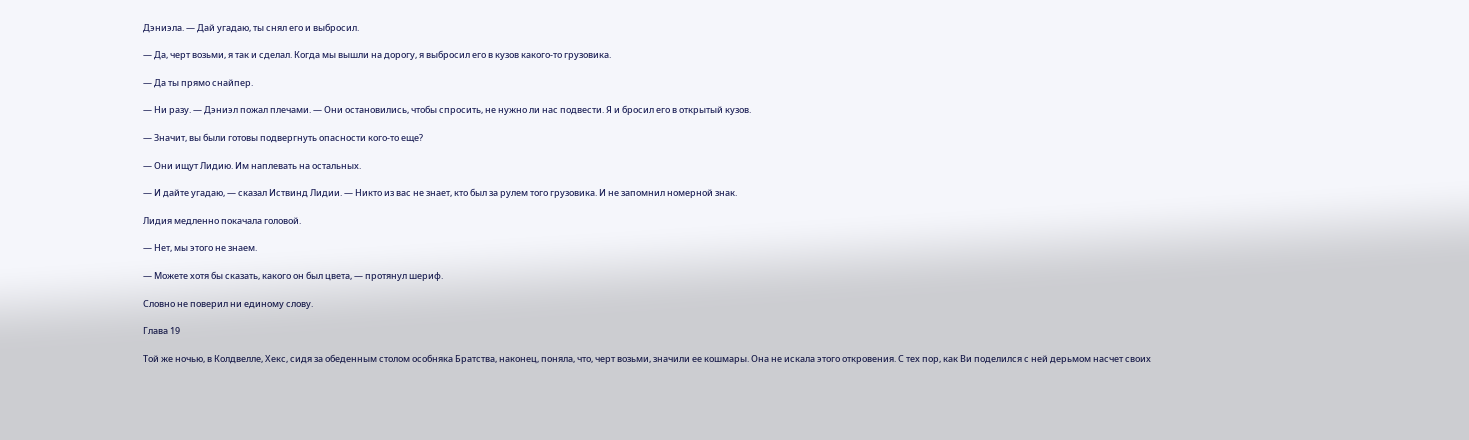Дэниэла. — Дай угадаю, ты снял его и выбросил.

— Да, черт возьми, я так и сделал. Когда мы вышли на дорогу, я выбросил его в кузов какого-то грузовика.

— Да ты прямо снайпер.

— Ни разу. — Дэниэл пожал плечами. — Они остановились, чтобы спросить, не нужно ли нас подвести. Я и бросил его в открытый кузов.

— Значит, вы были готовы подвергнуть опасности кого-то еще?

— Они ищут Лидию. Им наплевать на остальных.

— И дайте угадаю, — сказал Иствинд Лидии. — Никто из вас не знает, кто был за рулем того грузовика. И не запомнил номерной знак.

Лидия медленно покачала головой.

— Нет, мы этого не знаем.

— Можете хотя бы сказать, какого он был цвета, — протянул шериф.

Словно не поверил ни единому слову.

Глава 19

Той же ночью, в Колдвелле, Хекс, сидя за обеденным столом особняка Братства, наконец, поняла, что, черт возьми, значили ее кошмары. Она не искала этого откровения. С тех пор, как Ви поделился с ней дерьмом насчет своих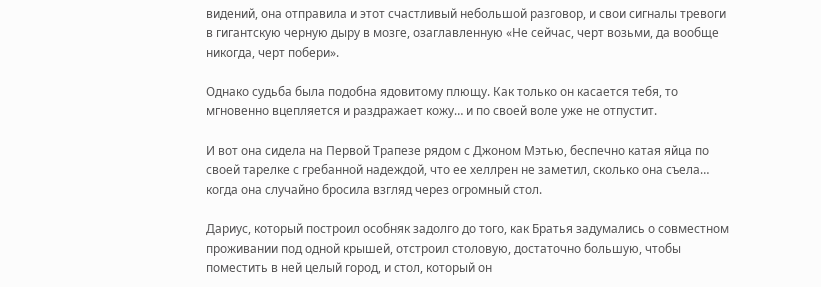видений, она отправила и этот счастливый небольшой разговор, и свои сигналы тревоги в гигантскую черную дыру в мозге, озаглавленную «Не сейчас, черт возьми, да вообще никогда, черт побери».

Однако судьба была подобна ядовитому плющу. Как только он касается тебя, то мгновенно вцепляется и раздражает кожу… и по своей воле уже не отпустит.

И вот она сидела на Первой Трапезе рядом с Джоном Мэтью, беспечно катая яйца по своей тарелке с гребанной надеждой, что ее хеллрен не заметил, сколько она съела… когда она случайно бросила взгляд через огромный стол.

Дариус, который построил особняк задолго до того, как Братья задумались о совместном проживании под одной крышей, отстроил столовую, достаточно большую, чтобы поместить в ней целый город, и стол, который он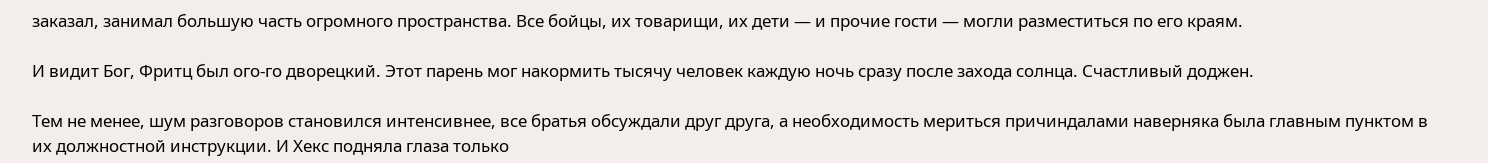заказал, занимал большую часть огромного пространства. Все бойцы, их товарищи, их дети — и прочие гости — могли разместиться по его краям.

И видит Бог, Фритц был ого-го дворецкий. Этот парень мог накормить тысячу человек каждую ночь сразу после захода солнца. Счастливый доджен.

Тем не менее, шум разговоров становился интенсивнее, все братья обсуждали друг друга, а необходимость мериться причиндалами наверняка была главным пунктом в их должностной инструкции. И Хекс подняла глаза только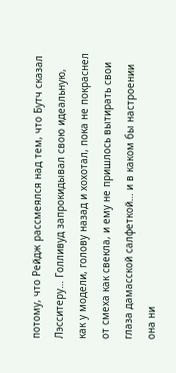потому, что Рейдж рассмеялся над тем, что Бутч сказал Лэсситеру… Голливуд запрокидывал свою идеальную, как у модели, голову назад и хохотал, пока не покраснел от смеха как свекла, и ему не пришлось вытирать свои глаза дамасской салфеткой… и в каком бы настроении она ни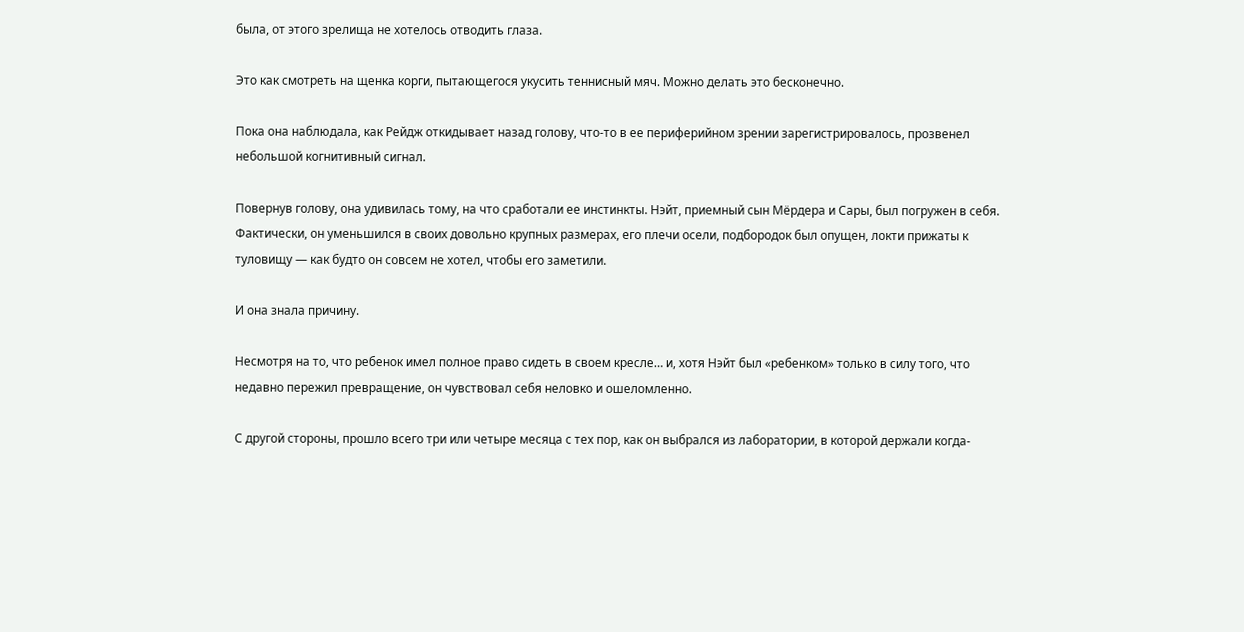была, от этого зрелища не хотелось отводить глаза.

Это как смотреть на щенка корги, пытающегося укусить теннисный мяч. Можно делать это бесконечно.

Пока она наблюдала, как Рейдж откидывает назад голову, что-то в ее периферийном зрении зарегистрировалось, прозвенел небольшой когнитивный сигнал.

Повернув голову, она удивилась тому, на что сработали ее инстинкты. Нэйт, приемный сын Мёрдера и Сары, был погружен в себя. Фактически, он уменьшился в своих довольно крупных размерах, его плечи осели, подбородок был опущен, локти прижаты к туловищу — как будто он совсем не хотел, чтобы его заметили.

И она знала причину.

Несмотря на то, что ребенок имел полное право сидеть в своем кресле… и, хотя Нэйт был «ребенком» только в силу того, что недавно пережил превращение, он чувствовал себя неловко и ошеломленно.

С другой стороны, прошло всего три или четыре месяца с тех пор, как он выбрался из лаборатории, в которой держали когда-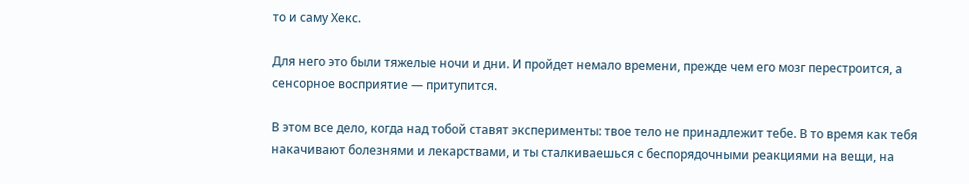то и саму Хекс.

Для него это были тяжелые ночи и дни. И пройдет немало времени, прежде чем его мозг перестроится, а сенсорное восприятие — притупится.

В этом все дело, когда над тобой ставят эксперименты: твое тело не принадлежит тебе. В то время как тебя накачивают болезнями и лекарствами, и ты сталкиваешься с беспорядочными реакциями на вещи, на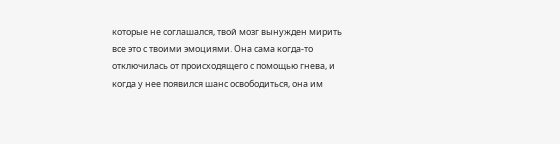которые не соглашался, твой мозг вынужден мирить все это с твоими эмоциями. Она сама когда-то отключилась от происходящего с помощью гнева, и когда у нее появился шанс освободиться, она им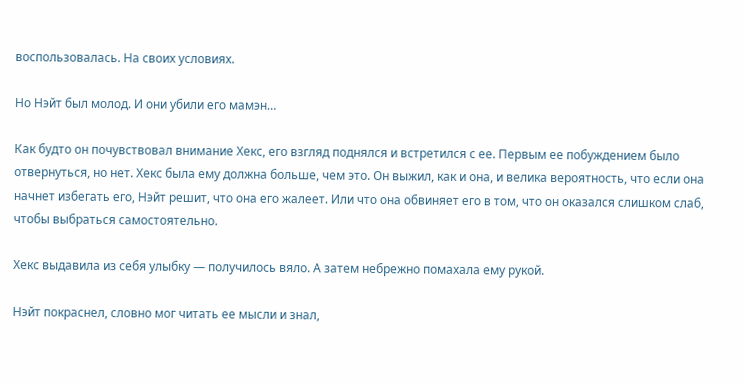воспользовалась. На своих условиях.

Но Нэйт был молод. И они убили его мамэн…

Как будто он почувствовал внимание Хекс, его взгляд поднялся и встретился с ее. Первым ее побуждением было отвернуться, но нет. Хекс была ему должна больше, чем это. Он выжил, как и она, и велика вероятность, что если она начнет избегать его, Нэйт решит, что она его жалеет. Или что она обвиняет его в том, что он оказался слишком слаб, чтобы выбраться самостоятельно.

Хекс выдавила из себя улыбку — получилось вяло. А затем небрежно помахала ему рукой.

Нэйт покраснел, словно мог читать ее мысли и знал,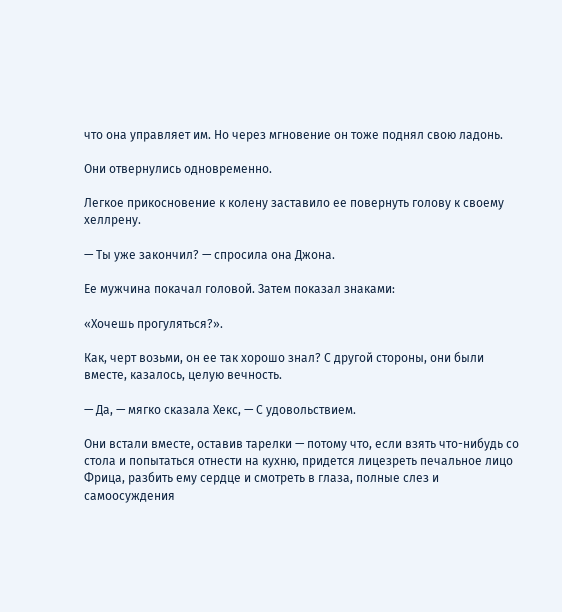что она управляет им. Но через мгновение он тоже поднял свою ладонь.

Они отвернулись одновременно.

Легкое прикосновение к колену заставило ее повернуть голову к своему хеллрену.

— Ты уже закончил? — спросила она Джона.

Ее мужчина покачал головой. Затем показал знаками:

«Хочешь прогуляться?».

Как, черт возьми, он ее так хорошо знал? С другой стороны, они были вместе, казалось, целую вечность.

— Да, — мягко сказала Хекс, — С удовольствием.

Они встали вместе, оставив тарелки — потому что, если взять что-нибудь со стола и попытаться отнести на кухню, придется лицезреть печальное лицо Фрица, разбить ему сердце и смотреть в глаза, полные слез и самоосуждения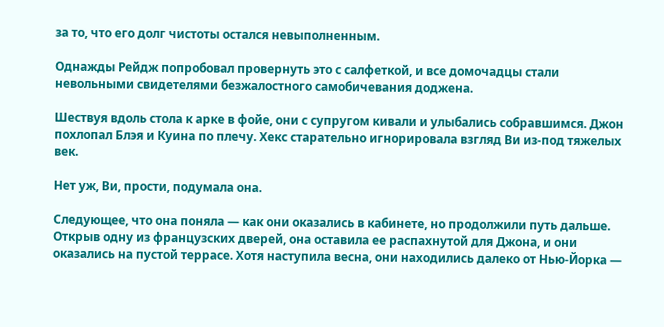за то, что его долг чистоты остался невыполненным.

Однажды Рейдж попробовал провернуть это с салфеткой, и все домочадцы стали невольными свидетелями безжалостного самобичевания доджена.

Шествуя вдоль стола к арке в фойе, они с супругом кивали и улыбались собравшимся. Джон похлопал Блэя и Куина по плечу. Хекс старательно игнорировала взгляд Ви из-под тяжелых век.

Нет уж, Ви, прости, подумала она.

Следующее, что она поняла — как они оказались в кабинете, но продолжили путь дальше. Открыв одну из французских дверей, она оставила ее распахнутой для Джона, и они оказались на пустой террасе. Хотя наступила весна, они находились далеко от Нью-Йорка —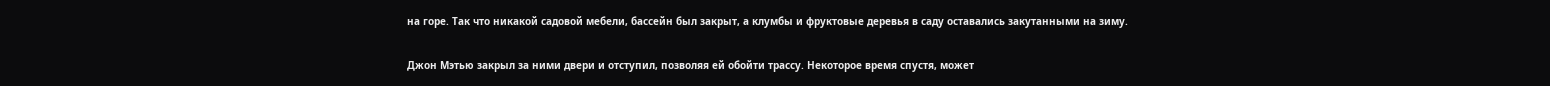на горе. Так что никакой садовой мебели, бассейн был закрыт, а клумбы и фруктовые деревья в саду оставались закутанными на зиму.

Джон Мэтью закрыл за ними двери и отступил, позволяя ей обойти трассу. Некоторое время спустя, может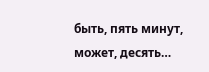быть, пять минут, может, десять…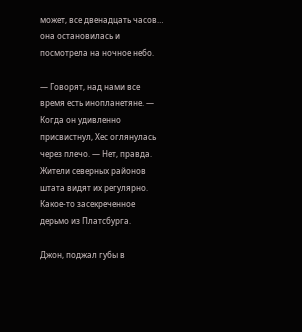может, все двенадцать часов… она остановилась и посмотрела на ночное небо.

— Говорят, над нами все время есть инопланетяне. — Когда он удивленно присвистнул, Хес оглянулась через плечо. — Нет, правда. Жители северных районов штата видят их регулярно. Какое-то засекреченное дерьмо из Платсбурга.

Джон, поджал губы в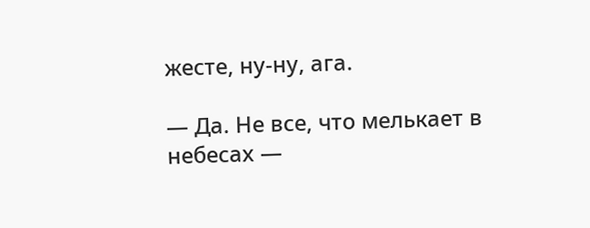жесте, ну-ну, ага.

— Да. Не все, что мелькает в небесах —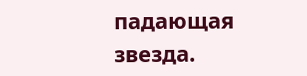падающая звезда.